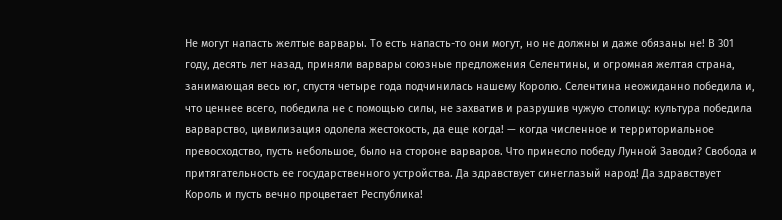Не могут напасть желтые варвары. То есть напасть-то они могут, но не должны и даже обязаны не! В 301 году, десять лет назад, приняли варвары союзные предложения Селентины, и огромная желтая страна, занимающая весь юг, спустя четыре года подчинилась нашему Королю. Селентина неожиданно победила и, что ценнее всего, победила не с помощью силы, не захватив и разрушив чужую столицу: культура победила варварство, цивилизация одолела жестокость, да еще когда! — когда численное и территориальное превосходство, пусть небольшое, было на стороне варваров. Что принесло победу Лунной Заводи? Свобода и притягательность ее государственного устройства. Да здравствует синеглазый народ! Да здравствует Король и пусть вечно процветает Республика!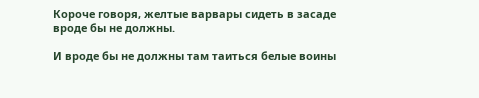Короче говоря, желтые варвары сидеть в засаде вроде бы не должны.

И вроде бы не должны там таиться белые воины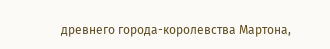древнего города-королевства Мартона,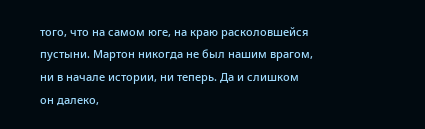того, что на самом юге, на краю расколовшейся пустыни. Мартон никогда не был нашим врагом, ни в начале истории, ни теперь. Да и слишком он далеко,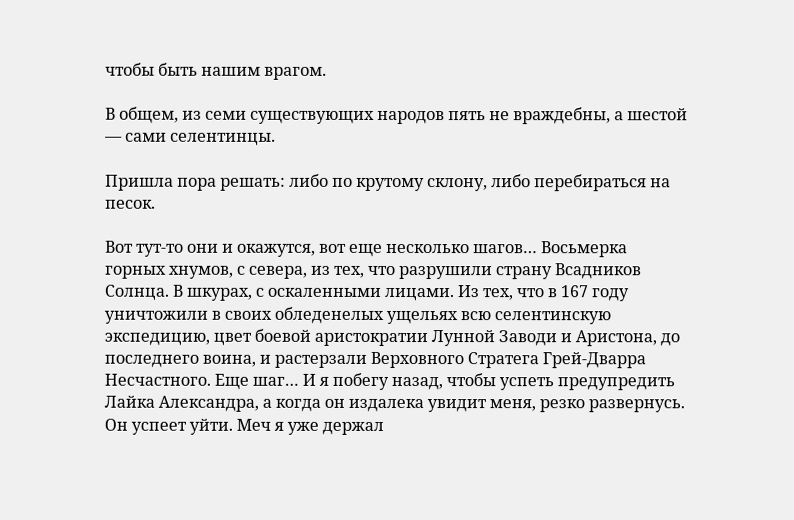чтобы быть нашим врагом.

В общем, из семи существующих народов пять не враждебны, а шестой — сами селентинцы.

Пришла пора решать: либо по крутому склону, либо перебираться на песок.

Вот тут-то они и окажутся, вот еще несколько шагов… Восьмерка горных хнумов, с севера, из тех, что разрушили страну Всадников Солнца. В шкурах, с оскаленными лицами. Из тех, что в 167 году уничтожили в своих обледенелых ущельях всю селентинскую экспедицию, цвет боевой аристократии Лунной Заводи и Аристона, до последнего воина, и растерзали Верховного Стратега Грей-Дварра Несчастного. Еще шаг… И я побегу назад, чтобы успеть предупредить Лайка Александра, а когда он издалека увидит меня, резко развернусь. Он успеет уйти. Меч я уже держал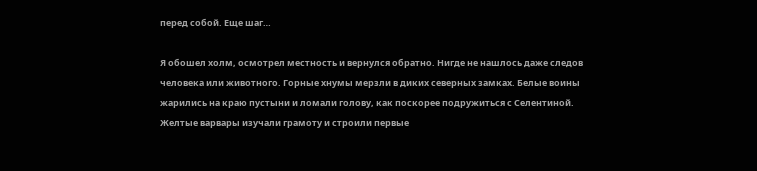перед собой. Еще шаг…

Я обошел холм, осмотрел местность и вернулся обратно. Нигде не нашлось даже следов человека или животного. Горные хнумы мерзли в диких северных замках. Белые воины жарились на краю пустыни и ломали голову, как поскорее подружиться с Селентиной. Желтые варвары изучали грамоту и строили первые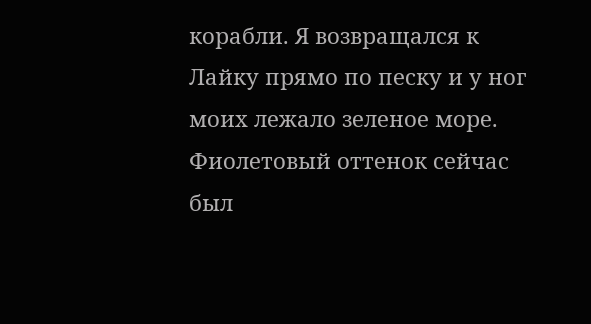корабли. Я возвращался к Лайку прямо по песку и у ног моих лежало зеленое море. Фиолетовый оттенок сейчас был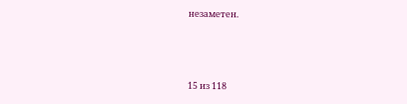незаметен.



15 из 118